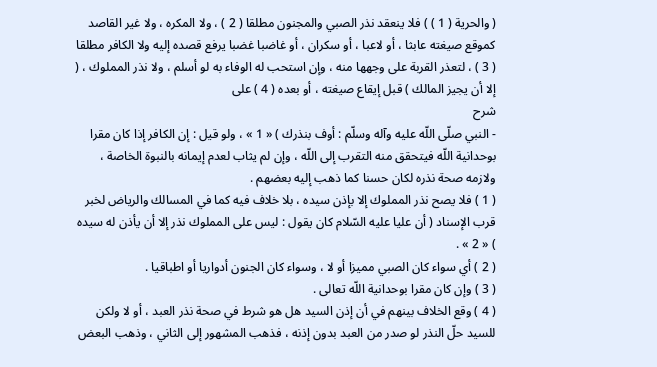( والحرية ( 1 ) ) فلا ينعقد نذر الصبي والمجنون مطلقا ( 2 ) ، ولا المكره ، ولا غير القاصد كموقع صيغته عابثا ، أو لاعبا ، أو سكران ، أو غاضبا غضبا يرفع قصده إليه ولا الكافر مطلقا ( 3 ) ، لتعذر القربة على وجهها منه ، وإن استحب له الوفاء به لو أسلم ، ولا نذر المملوك ، ( إلا أن يجيز المالك ) قبل إيقاع صيغته ، أو بعده ( 4 ) على
شرح
- النبي صلّى اللّه عليه وآله وسلّم : أوف بنذرك ) « 1 » ، ولو قيل : إن الكافر إذا كان مقرا بوحدانية اللّه فيتحقق منه التقرب إلى اللّه ، وإن لم يثاب لعدم إيمانه بالنبوة الخاصة ، ولازمه صحة نذره لكان حسنا كما ذهب إليه بعضهم .
( 1 ) فلا يصح نذر المملوك إلا بإذن سيده ، بلا خلاف فيه كما في المسالك والرياض لخبر قرب الإسناد ( أن عليا عليه السّلام كان يقول : ليس على المملوك نذر إلا أن يأذن له سيده ) « 2 » .
( 2 ) أي سواء كان الصبي مميزا أو لا ، وسواء كان الجنون أدواريا أو اطباقيا .
( 3 ) وإن كان مقرا بوحدانية اللّه تعالى .
( 4 ) وقع الخلاف بينهم في أن إذن السيد هل هو شرط في صحة نذر العبد ، أو لا ولكن للسيد حلّ النذر لو صدر من العبد بدون إذنه ، فذهب المشهور إلى الثاني ، وذهب البعض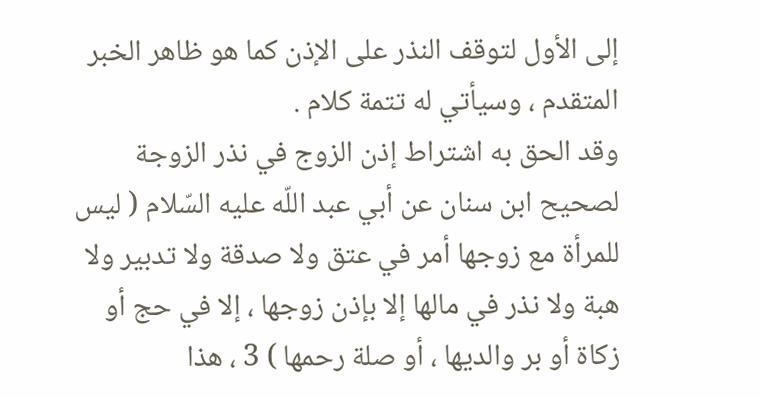إلى الأول لتوقف النذر على الإذن كما هو ظاهر الخبر المتقدم ، وسيأتي له تتمة كلام .
وقد الحق به اشتراط إذن الزوج في نذر الزوجة لصحيح ابن سنان عن أبي عبد اللّه عليه السّلام ( ليس للمرأة مع زوجها أمر في عتق ولا صدقة ولا تدبير ولا هبة ولا نذر في مالها إلا بإذن زوجها ، إلا في حج أو زكاة أو بر والديها ، أو صلة رحمها ) 3 ، هذا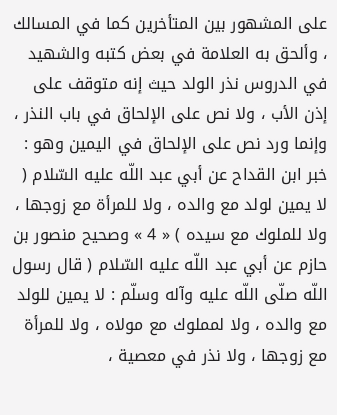على المشهور بين المتأخرين كما في المسالك ، وألحق به العلامة في بعض كتبه والشهيد في الدروس نذر الولد حيث إنه متوقف على إذن الأب ، ولا نص على الإلحاق في باب النذر ، وإنما ورد نص على الإلحاق في اليمين وهو : خبر ابن القداح عن أبي عبد اللّه عليه السّلام ( لا يمين لولد مع والده ، ولا للمرأة مع زوجها ، ولا للملوك مع سيده ) « 4 » وصحيح منصور بن حازم عن أبي عبد اللّه عليه السّلام ( قال رسول اللّه صلّى اللّه عليه وآله وسلّم : لا يمين للولد مع والده ، ولا لمملوك مع مولاه ، ولا للمرأة مع زوجها ، ولا نذر في معصية ،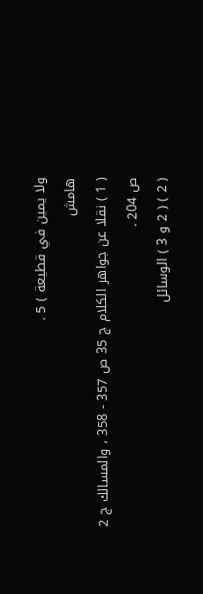ولا يمين في قطيعة ) 5 .
هامش
( 1 ) نقلا عن جواهر الكلام ج 35 ص 357 - 358 ، والمسالك ج 2 ص 204 .
( 2 ) ( 2 و 3 ) الوسائل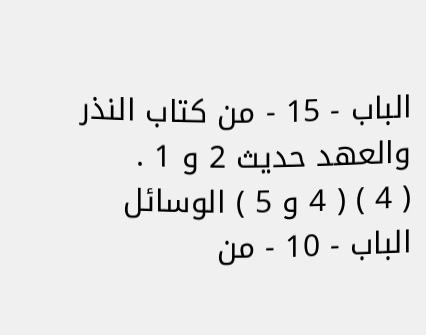الباب - 15 - من كتاب النذر والعهد حديث 2 و 1 .
( 4 ) ( 4 و 5 ) الوسائل الباب - 10 - من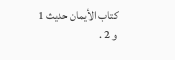كتاب الأيمان حديث 1 و 2 .